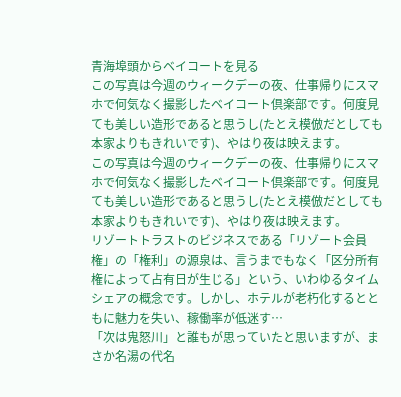青海埠頭からベイコートを見る
この写真は今週のウィークデーの夜、仕事帰りにスマホで何気なく撮影したベイコート倶楽部です。何度見ても美しい造形であると思うし(たとえ模倣だとしても本家よりもきれいです)、やはり夜は映えます。
この写真は今週のウィークデーの夜、仕事帰りにスマホで何気なく撮影したベイコート倶楽部です。何度見ても美しい造形であると思うし(たとえ模倣だとしても本家よりもきれいです)、やはり夜は映えます。
リゾートトラストのビジネスである「リゾート会員権」の「権利」の源泉は、言うまでもなく「区分所有権によって占有日が生じる」という、いわゆるタイムシェアの概念です。しかし、ホテルが老朽化するとともに魅力を失い、稼働率が低迷す…
「次は鬼怒川」と誰もが思っていたと思いますが、まさか名湯の代名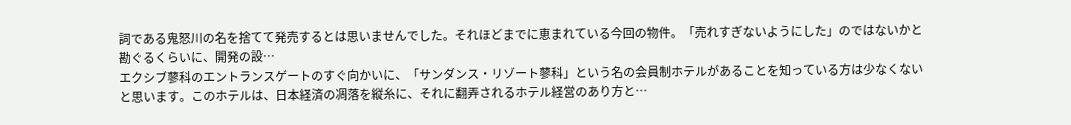詞である鬼怒川の名を捨てて発売するとは思いませんでした。それほどまでに恵まれている今回の物件。「売れすぎないようにした」のではないかと勘ぐるくらいに、開発の設…
エクシブ蓼科のエントランスゲートのすぐ向かいに、「サンダンス・リゾート蓼科」という名の会員制ホテルがあることを知っている方は少なくないと思います。このホテルは、日本経済の凋落を縦糸に、それに翻弄されるホテル経営のあり方と…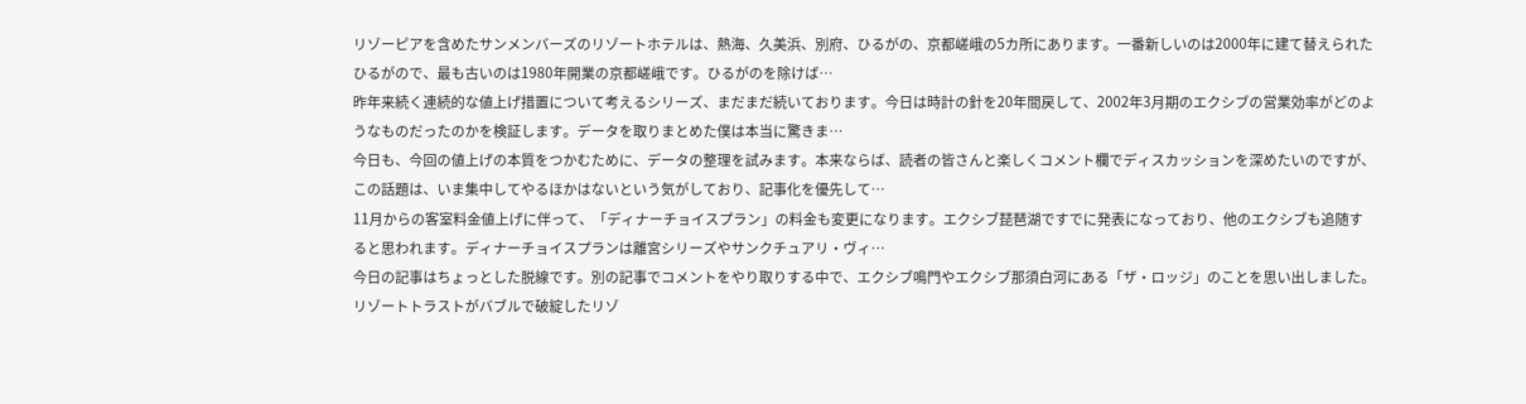リゾーピアを含めたサンメンバーズのリゾートホテルは、熱海、久美浜、別府、ひるがの、京都嵯峨の5カ所にあります。一番新しいのは2000年に建て替えられたひるがので、最も古いのは1980年開業の京都嵯峨です。ひるがのを除けば…
昨年来続く連続的な値上げ措置について考えるシリーズ、まだまだ続いております。今日は時計の針を20年間戻して、2002年3月期のエクシブの営業効率がどのようなものだったのかを検証します。データを取りまとめた僕は本当に驚きま…
今日も、今回の値上げの本質をつかむために、データの整理を試みます。本来ならば、読者の皆さんと楽しくコメント欄でディスカッションを深めたいのですが、この話題は、いま集中してやるほかはないという気がしており、記事化を優先して…
11月からの客室料金値上げに伴って、「ディナーチョイスプラン」の料金も変更になります。エクシブ琵琶湖ですでに発表になっており、他のエクシブも追随すると思われます。ディナーチョイスプランは離宮シリーズやサンクチュアリ・ヴィ…
今日の記事はちょっとした脱線です。別の記事でコメントをやり取りする中で、エクシブ鳴門やエクシブ那須白河にある「ザ・ロッジ」のことを思い出しました。リゾートトラストがバブルで破綻したリゾ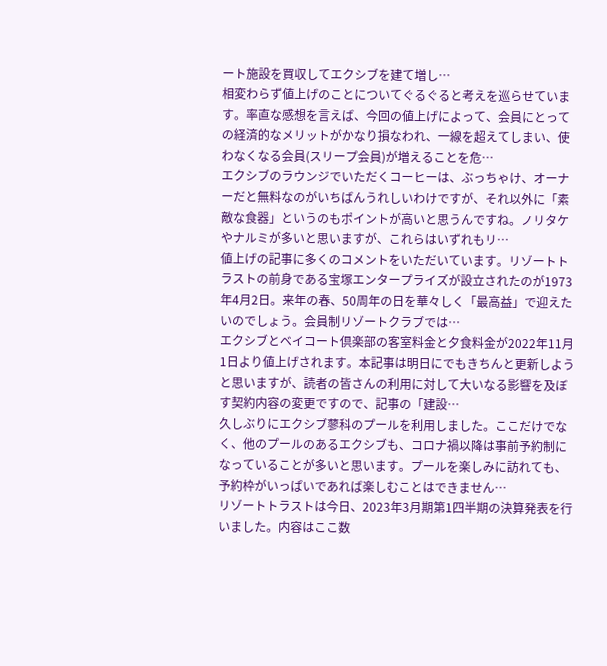ート施設を買収してエクシブを建て増し…
相変わらず値上げのことについてぐるぐると考えを巡らせています。率直な感想を言えば、今回の値上げによって、会員にとっての経済的なメリットがかなり損なわれ、一線を超えてしまい、使わなくなる会員(スリープ会員)が増えることを危…
エクシブのラウンジでいただくコーヒーは、ぶっちゃけ、オーナーだと無料なのがいちばんうれしいわけですが、それ以外に「素敵な食器」というのもポイントが高いと思うんですね。ノリタケやナルミが多いと思いますが、これらはいずれもリ…
値上げの記事に多くのコメントをいただいています。リゾートトラストの前身である宝塚エンタープライズが設立されたのが1973年4月2日。来年の春、50周年の日を華々しく「最高益」で迎えたいのでしょう。会員制リゾートクラブでは…
エクシブとベイコート倶楽部の客室料金と夕食料金が2022年11月1日より値上げされます。本記事は明日にでもきちんと更新しようと思いますが、読者の皆さんの利用に対して大いなる影響を及ぼす契約内容の変更ですので、記事の「建設…
久しぶりにエクシブ蓼科のプールを利用しました。ここだけでなく、他のプールのあるエクシブも、コロナ禍以降は事前予約制になっていることが多いと思います。プールを楽しみに訪れても、予約枠がいっぱいであれば楽しむことはできません…
リゾートトラストは今日、2023年3月期第1四半期の決算発表を行いました。内容はここ数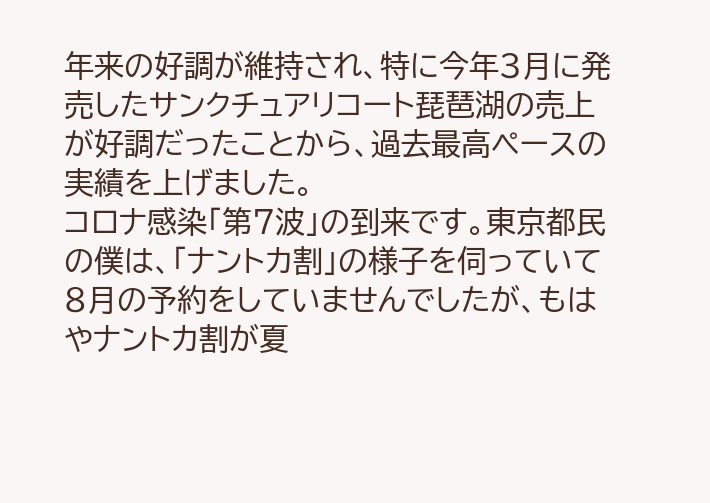年来の好調が維持され、特に今年3月に発売したサンクチュアリコート琵琶湖の売上が好調だったことから、過去最高ペースの実績を上げました。
コロナ感染「第7波」の到来です。東京都民の僕は、「ナントカ割」の様子を伺っていて8月の予約をしていませんでしたが、もはやナントカ割が夏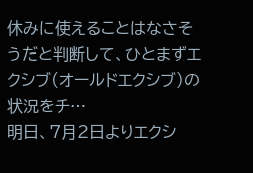休みに使えることはなさそうだと判断して、ひとまずエクシブ(オールドエクシブ)の状況をチ…
明日、7月2日よりエクシ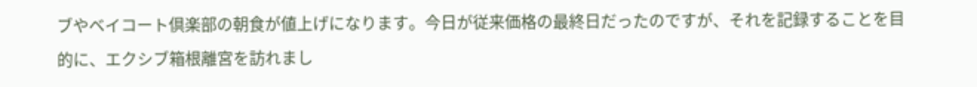ブやベイコート倶楽部の朝食が値上げになります。今日が従来価格の最終日だったのですが、それを記録することを目的に、エクシブ箱根離宮を訪れまし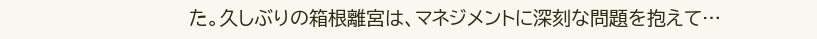た。久しぶりの箱根離宮は、マネジメントに深刻な問題を抱えて…